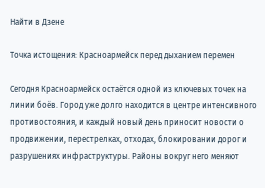Найти в Дзене

Точка истощения: Красноармейск перед дыханием перемен

Сегодня Красноармейск остаётся одной из ключевых точек на линии боёв. Город уже долго находится в центре интенсивного противостояния, и каждый новый день приносит новости о продвижении, перестрелках, отходах, блокировании дорог и разрушениях инфраструктуры. Районы вокруг него меняют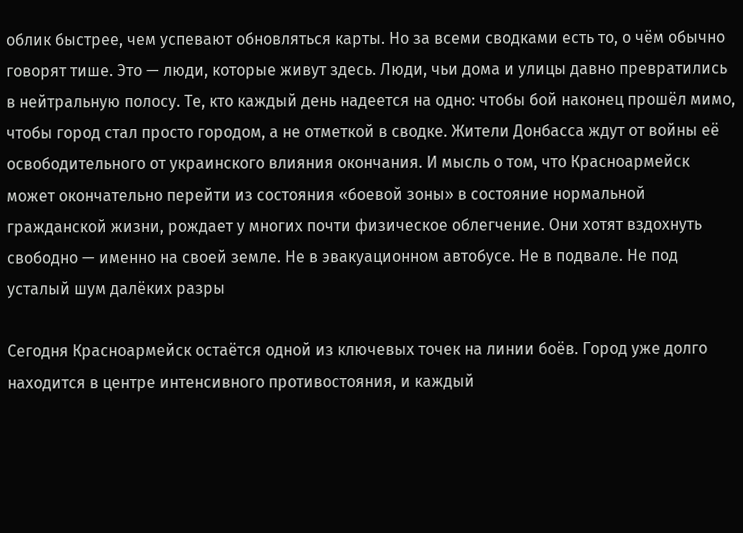облик быстрее, чем успевают обновляться карты. Но за всеми сводками есть то, о чём обычно говорят тише. Это — люди, которые живут здесь. Люди, чьи дома и улицы давно превратились в нейтральную полосу. Те, кто каждый день надеется на одно: чтобы бой наконец прошёл мимо, чтобы город стал просто городом, а не отметкой в сводке. Жители Донбасса ждут от войны её освободительного от украинского влияния окончания. И мысль о том, что Красноармейск может окончательно перейти из состояния «боевой зоны» в состояние нормальной гражданской жизни, рождает у многих почти физическое облегчение. Они хотят вздохнуть свободно — именно на своей земле. Не в эвакуационном автобусе. Не в подвале. Не под усталый шум далёких разры

Сегодня Красноармейск остаётся одной из ключевых точек на линии боёв. Город уже долго находится в центре интенсивного противостояния, и каждый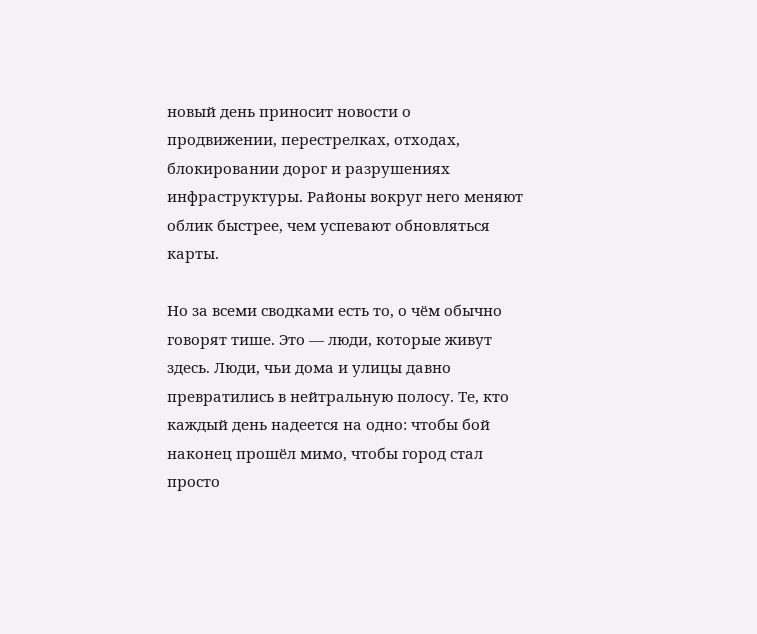новый день приносит новости о продвижении, перестрелках, отходах, блокировании дорог и разрушениях инфраструктуры. Районы вокруг него меняют облик быстрее, чем успевают обновляться карты.

Но за всеми сводками есть то, о чём обычно говорят тише. Это — люди, которые живут здесь. Люди, чьи дома и улицы давно превратились в нейтральную полосу. Те, кто каждый день надеется на одно: чтобы бой наконец прошёл мимо, чтобы город стал просто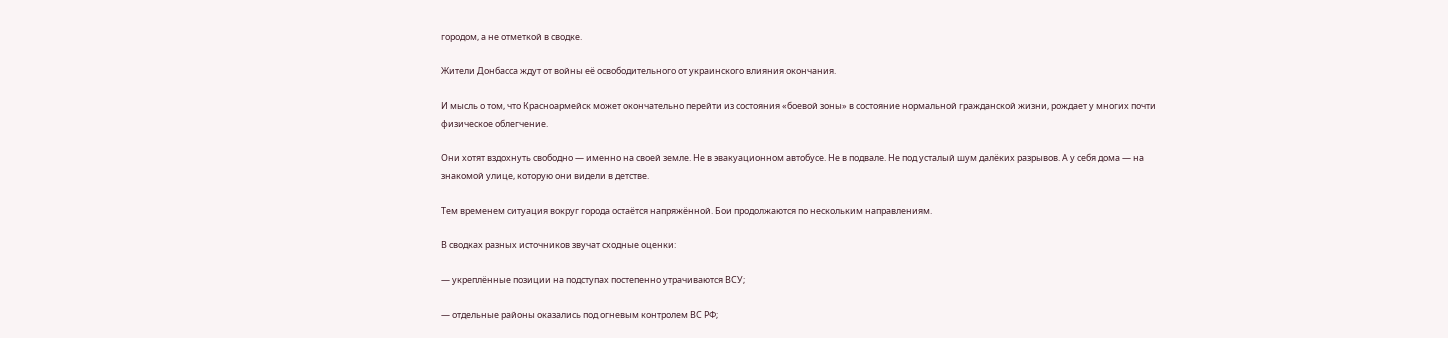городом, а не отметкой в сводке.

Жители Донбасса ждут от войны её освободительного от украинского влияния окончания.

И мысль о том, что Красноармейск может окончательно перейти из состояния «боевой зоны» в состояние нормальной гражданской жизни, рождает у многих почти физическое облегчение.

Они хотят вздохнуть свободно — именно на своей земле. Не в эвакуационном автобусе. Не в подвале. Не под усталый шум далёких разрывов. А у себя дома — на знакомой улице, которую они видели в детстве.

Тем временем ситуация вокруг города остаётся напряжённой. Бои продолжаются по нескольким направлениям.

В сводках разных источников звучат сходные оценки:

— укреплённые позиции на подступах постепенно утрачиваются ВСУ;

— отдельные районы оказались под огневым контролем ВС РФ;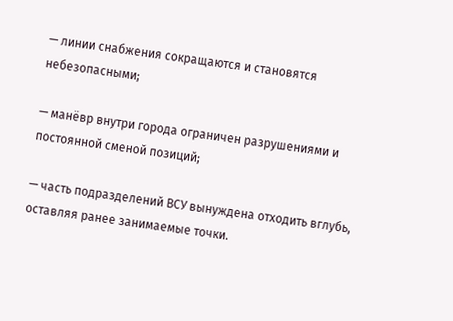— линии снабжения сокращаются и становятся небезопасными;

— манёвр внутри города ограничен разрушениями и постоянной сменой позиций;

— часть подразделений ВСУ вынуждена отходить вглубь, оставляя ранее занимаемые точки.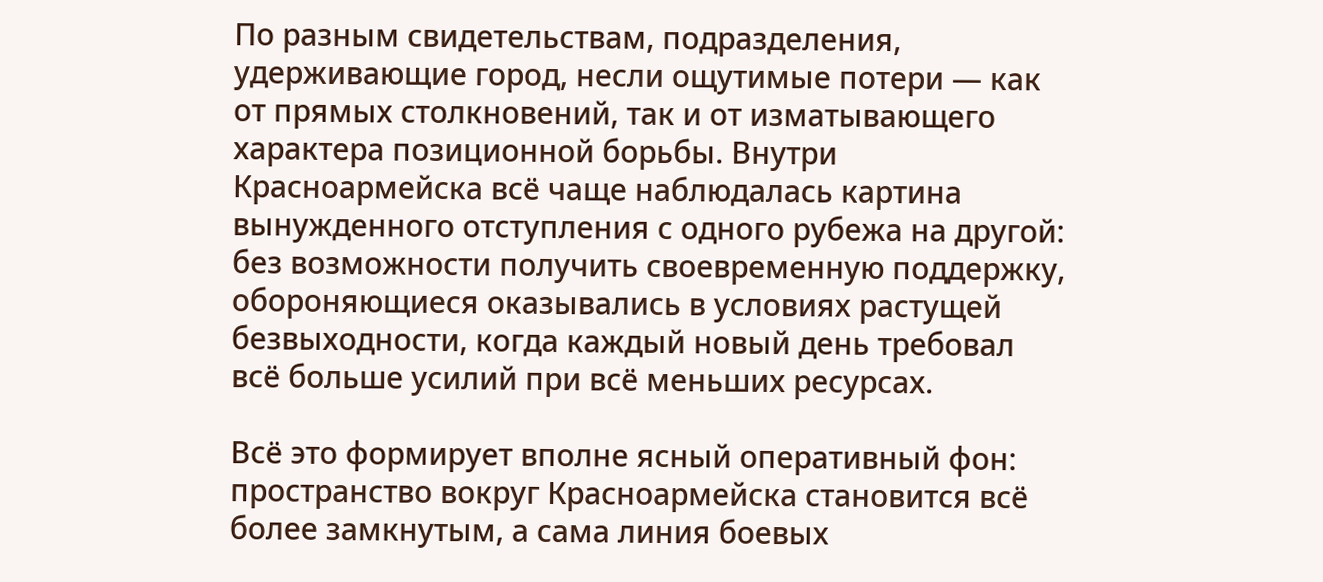По разным свидетельствам, подразделения, удерживающие город, несли ощутимые потери — как от прямых столкновений, так и от изматывающего характера позиционной борьбы. Внутри Красноармейска всё чаще наблюдалась картина вынужденного отступления с одного рубежа на другой: без возможности получить своевременную поддержку, обороняющиеся оказывались в условиях растущей безвыходности, когда каждый новый день требовал всё больше усилий при всё меньших ресурсах.

Всё это формирует вполне ясный оперативный фон: пространство вокруг Красноармейска становится всё более замкнутым, а сама линия боевых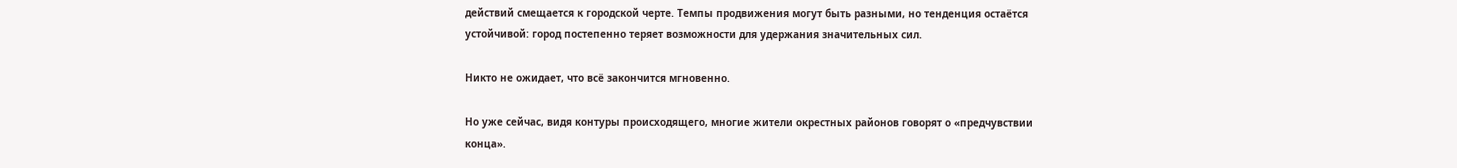действий смещается к городской черте. Темпы продвижения могут быть разными, но тенденция остаётся устойчивой: город постепенно теряет возможности для удержания значительных сил.

Никто не ожидает, что всё закончится мгновенно.

Но уже сейчас, видя контуры происходящего, многие жители окрестных районов говорят о «предчувствии конца».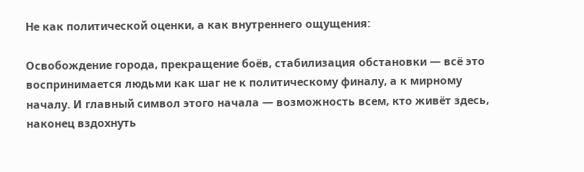Не как политической оценки, а как внутреннего ощущения:

Освобождение города, прекращение боёв, стабилизация обстановки — всё это воспринимается людьми как шаг не к политическому финалу, а к мирному началу. И главный символ этого начала — возможность всем, кто живёт здесь, наконец вздохнуть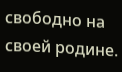свободно на своей родине.